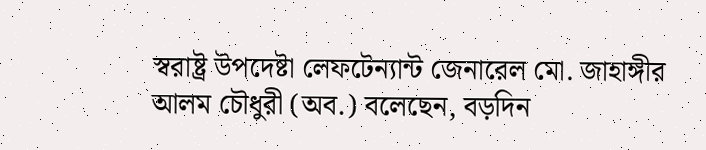স্বরাষ্ট্র উপদেষ্টা লেফটেন্যান্ট জেনারেল মো. জাহাঙ্গীর আলম চৌধুরী (অব.) বলেছেন, বড়দিন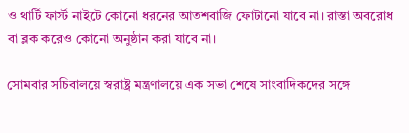ও থার্টি ফার্স্ট নাইটে কোনো ধরনের আতশবাজি ফোটানো যাবে না। রাস্তা অবরোধ বা ব্লক করেও কোনো অনুষ্ঠান করা যাবে না।

সোমবার সচিবালয়ে স্বরাষ্ট্র মন্ত্রণালয়ে এক সভা শেষে সাংবাদিকদের সঙ্গে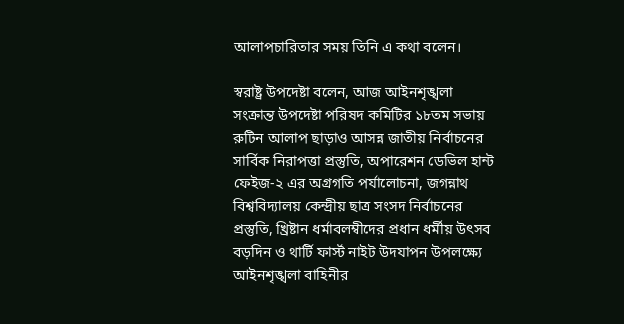আলাপচারিতার সময় তিনি এ কথা বলেন।

স্বরাষ্ট্র উপদেষ্টা বলেন, আজ আইনশৃঙ্খলা সংক্রান্ত উপদেষ্টা পরিষদ কমিটির ১৮তম সভায় রুটিন আলাপ ছাড়াও আসন্ন জাতীয় নির্বাচনের সার্বিক নিরাপত্তা প্রস্তুতি, অপারেশন ডেভিল হান্ট ফেইজ-২ এর অগ্রগতি পর্যালোচনা, জগন্নাথ বিশ্ববিদ্যালয় কেন্দ্রীয় ছাত্র সংসদ নির্বাচনের প্রস্তুতি, খ্রিষ্টান ধর্মাবলম্বীদের প্রধান ধর্মীয় উৎসব বড়দিন ও থার্টি ফার্স্ট নাইট উদযাপন উপলক্ষ্যে আইনশৃঙ্খলা বাহিনীর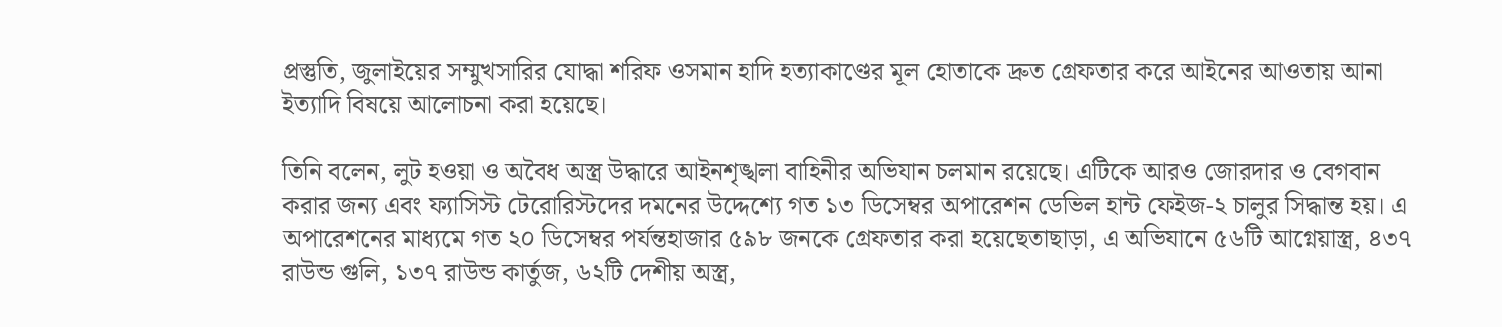প্রস্তুতি, জুলাইয়ের সম্মুখসারির যোদ্ধা শরিফ ওসমান হাদি হত্যাকাণ্ডের মূল হোতাকে দ্রুত গ্রেফতার করে আইনের আওতায় আনা ইত্যাদি বিষয়ে আলোচনা করা হয়েছে।

তিনি বলেন, লুট হওয়া ও অবৈধ অস্ত্র উদ্ধারে আইনশৃঙ্খলা বাহিনীর অভিযান চলমান রয়েছে। এটিকে আরও জোরদার ও বেগবান করার জন্য এবং ফ্যাসিস্ট টেরোরিস্টদের দমনের উদ্দেশ্যে গত ১৩ ডিসেম্বর অপারেশন ডেভিল হান্ট ফেইজ-২ চালুর সিদ্ধান্ত হয়। এ অপারেশনের মাধ্যমে গত ২০ ডিসেম্বর পর্যন্তহাজার ৫৯৮ জনকে গ্রেফতার করা হয়েছেতাছাড়া, এ অভিযানে ৫৬টি আগ্নেয়াস্ত্র, ৪৩৭ রাউন্ড গুলি, ১৩৭ রাউন্ড কার্তুজ, ৬২টি দেশীয় অস্ত্র,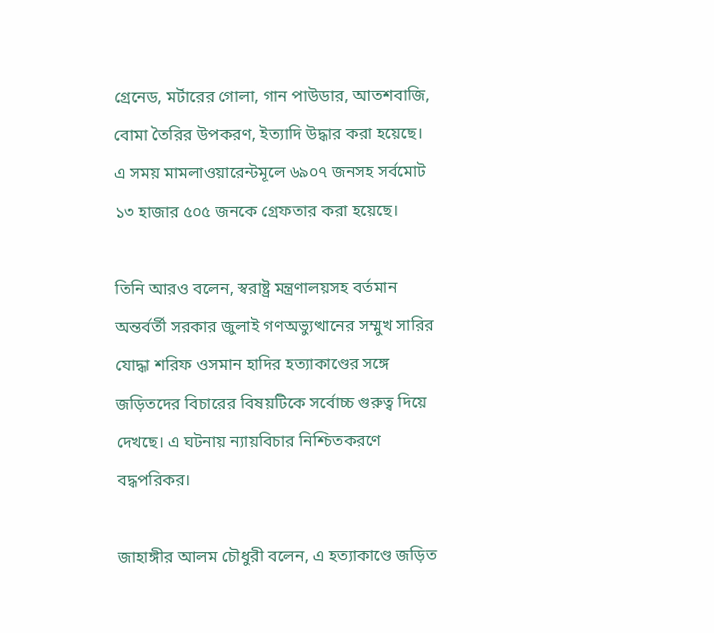গ্রেনেড, মর্টারের গোলা, গান পাউডার, আতশবাজি, বোমা তৈরির উপকরণ, ইত্যাদি উদ্ধার করা হয়েছে। এ সময় মামলাওয়ারেন্টমূলে ৬৯০৭ জনসহ সর্বমোট ১৩ হাজার ৫০৫ জনকে গ্রেফতার করা হয়েছে।

তিনি আরও বলেন, স্বরাষ্ট্র মন্ত্রণালয়সহ বর্তমান অন্তর্বর্তী সরকার জুলাই গণঅভ্যুত্থানের সম্মুখ সারির যোদ্ধা শরিফ ওসমান হাদির হত্যাকাণ্ডের সঙ্গে জড়িতদের বিচারের বিষয়টিকে সর্বোচ্চ গুরুত্ব দিয়ে দেখছে। এ ঘটনায় ন্যায়বিচার নিশ্চিতকরণে বদ্ধপরিকর।

জাহাঙ্গীর আলম চৌধুরী বলেন, এ হত্যাকাণ্ডে জড়িত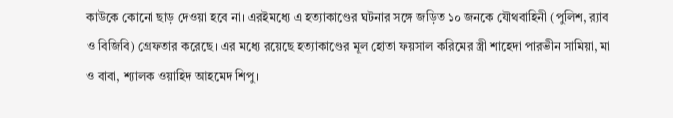কাউকে কোনো ছাড় দেওয়া হবে না। এরইমধ্যে এ হত্যাকাণ্ডের ঘটনার সঙ্গে জড়িত ১০ জনকে যৌথবাহিনী (পুলিশ, র‍্যাব ও বিজিবি) গ্রেফতার করেছে। এর মধ্যে রয়েছে হত্যাকাণ্ডের মূল হোতা ফয়সাল করিমের স্ত্রী শাহেদা পারভীন সামিয়া, মা ও বাবা, শ্যালক ওয়াহিদ আহমেদ শিপু।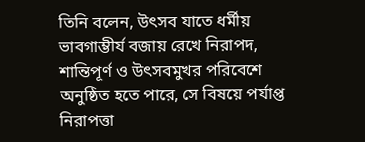তিনি বলেন, উৎসব যাতে ধর্মীয় ভাবগাম্ভীর্য বজায় রেখে নিরাপদ, শান্তিপূর্ণ ও উৎসবমুখর পরিবেশে অনুষ্ঠিত হতে পারে, সে বিষয়ে পর্যাপ্ত নিরাপত্তা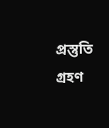প্রস্তুতি গ্রহণ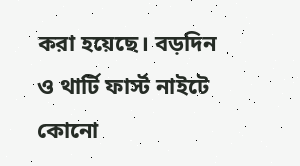করা হয়েছে। বড়দিন ও থার্টি ফার্স্ট নাইটে কোনো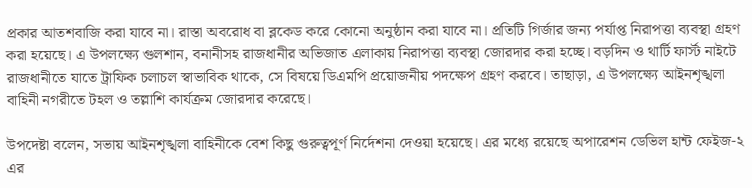প্রকার আতশবাজি করা যাবে না। রাস্তা অবরোধ বা ব্লকেড করে কোনো অনুষ্ঠান করা যাবে না। প্রতিটি গির্জার জন্য পর্যাপ্ত নিরাপত্তা ব্যবস্থা গ্রহণ করা হয়েছে। এ উপলক্ষ্যে গুলশান, বনানীসহ রাজধানীর অভিজাত এলাকায় নিরাপত্তা ব্যবস্থা জোরদার করা হচ্ছে। বড়দিন ও থার্টি ফার্স্ট নাইটে রাজধানীতে যাতে ট্রাফিক চলাচল স্বাভাবিক থাকে, সে বিষয়ে ডিএমপি প্রয়োজনীয় পদক্ষেপ গ্রহণ করবে। তাছাড়া, এ উপলক্ষ্যে আইনশৃঙ্খলা বাহিনী নগরীতে টহল ও তল্লাশি কার্যক্রম জোরদার করেছে।

উপদেষ্টা বলেন, সভায় আইনশৃঙ্খলা বাহিনীকে বেশ কিছু গুরুত্বপূর্ণ নির্দেশনা দেওয়া হয়েছে। এর মধ্যে রয়েছে অপারেশন ডেভিল হান্ট ফেইজ-২ এর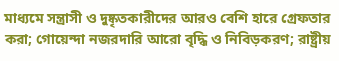মাধ্যমে সন্ত্রাসী ও দুষ্কৃতকারীদের আরও বেশি হারে গ্রেফতার করা; গোয়েন্দা নজরদারি আরো বৃদ্ধি ও নিবিড়করণ; রাষ্ট্রীয়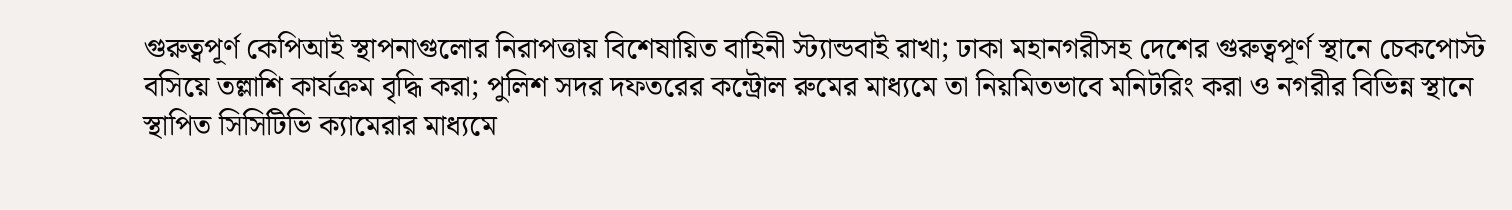গুরুত্বপূর্ণ কেপিআই স্থাপনাগুলোর নিরাপত্তায় বিশেষায়িত বাহিনী স্ট্যান্ডবাই রাখা; ঢাকা মহানগরীসহ দেশের গুরুত্বপূর্ণ স্থানে চেকপোস্ট বসিয়ে তল্লাশি কার্যক্রম বৃদ্ধি করা; পুলিশ সদর দফতরের কন্ট্রোল রুমের মাধ্যমে তা নিয়মিতভাবে মনিটরিং করা ও নগরীর বিভিন্ন স্থানে স্থাপিত সিসিটিভি ক্যামেরার মাধ্যমে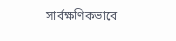সার্বক্ষণিকভাবে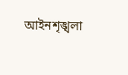আইনশৃঙ্খলা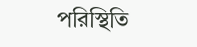পরিস্থিতি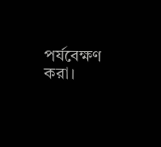পর্যবেক্ষণ করা।